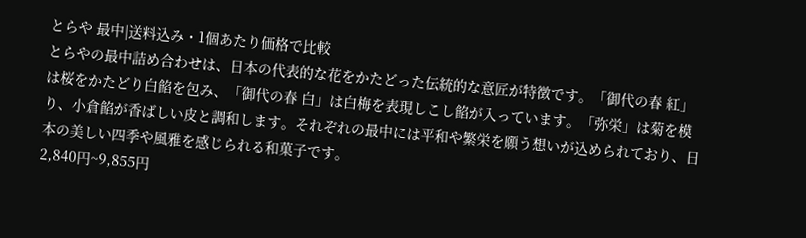とらや 最中|送料込み・1個あたり価格で比較
とらやの最中詰め合わせは、日本の代表的な花をかたどった伝統的な意匠が特徴です。「御代の春 紅」は桜をかたどり白餡を包み、「御代の春 白」は白梅を表現しこし餡が入っています。「弥栄」は菊を模り、小倉餡が香ばしい皮と調和します。それぞれの最中には平和や繁栄を願う想いが込められており、日本の美しい四季や風雅を感じられる和菓子です。
2,840円~9,855円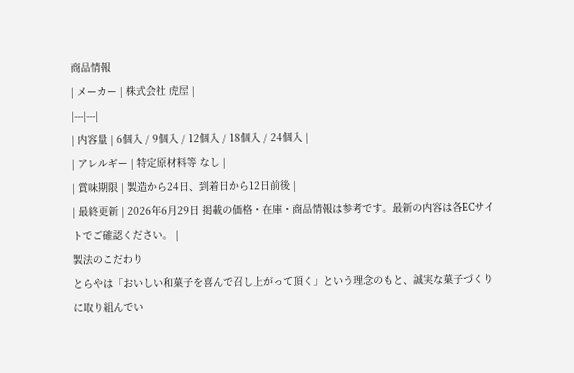商品情報
| メーカー | 株式会社 虎屋 |
|---|---|
| 内容量 | 6個入 / 9個入 / 12個入 / 18個入 / 24個入 |
| アレルギー | 特定原材料等 なし |
| 賞味期限 | 製造から24日、到着日から12日前後 |
| 最終更新 | 2026年6月29日 掲載の価格・在庫・商品情報は参考です。最新の内容は各ECサイトでご確認ください。 |
製法のこだわり
とらやは「おいしい和菓子を喜んで召し上がって頂く」という理念のもと、誠実な菓子づくりに取り組んでい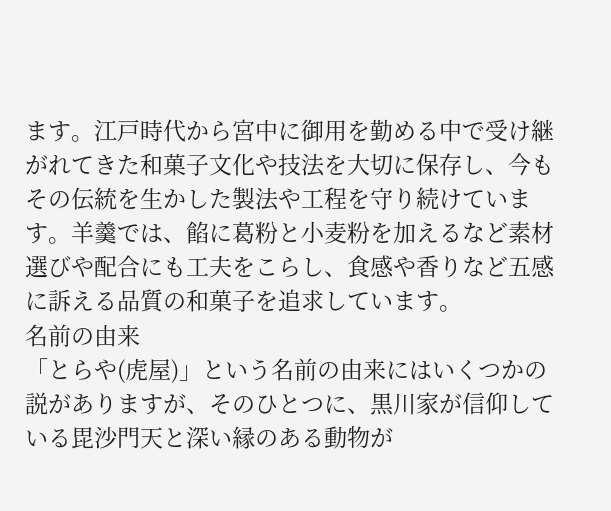ます。江戸時代から宮中に御用を勤める中で受け継がれてきた和菓子文化や技法を大切に保存し、今もその伝統を生かした製法や工程を守り続けています。羊羹では、餡に葛粉と小麦粉を加えるなど素材選びや配合にも工夫をこらし、食感や香りなど五感に訴える品質の和菓子を追求しています。
名前の由来
「とらや(虎屋)」という名前の由来にはいくつかの説がありますが、そのひとつに、黒川家が信仰している毘沙門天と深い縁のある動物が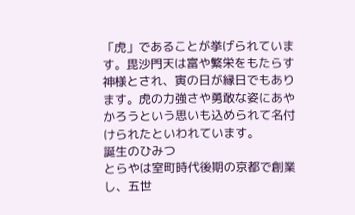「虎」であることが挙げられています。毘沙門天は富や繁栄をもたらす神様とされ、寅の日が縁日でもあります。虎の力強さや勇敢な姿にあやかろうという思いも込められて名付けられたといわれています。
誕生のひみつ
とらやは室町時代後期の京都で創業し、五世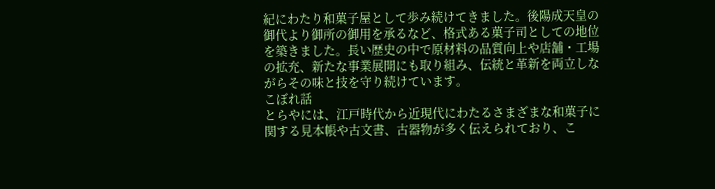紀にわたり和菓子屋として歩み続けてきました。後陽成天皇の御代より御所の御用を承るなど、格式ある菓子司としての地位を築きました。長い歴史の中で原材料の品質向上や店舗・工場の拡充、新たな事業展開にも取り組み、伝統と革新を両立しながらその味と技を守り続けています。
こぼれ話
とらやには、江戸時代から近現代にわたるさまざまな和菓子に関する見本帳や古文書、古器物が多く伝えられており、こ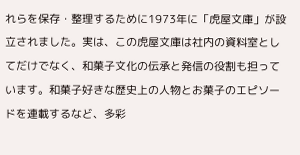れらを保存・整理するために1973年に「虎屋文庫」が設立されました。実は、この虎屋文庫は社内の資料室としてだけでなく、和菓子文化の伝承と発信の役割も担っています。和菓子好きな歴史上の人物とお菓子のエピソードを連載するなど、多彩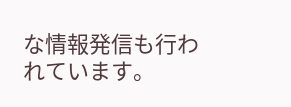な情報発信も行われています。